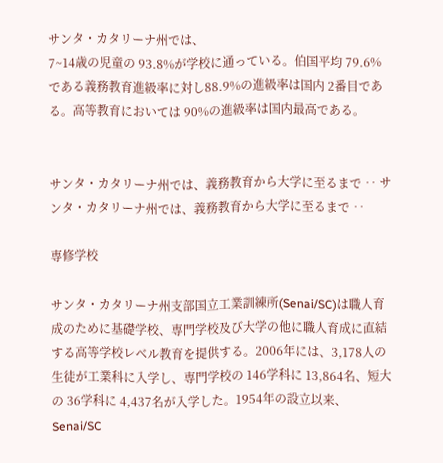サンタ・カタリーナ州では、
7~14歳の児童の 93.8%が学校に通っている。伯国平均 79.6%である義務教育進級率に対し88.9%の進級率は国内 2番目である。高等教育においては 90%の進級率は国内最高である。


サンタ・カタリーナ州では、義務教育から大学に至るまで ‥ サンタ・カタリーナ州では、義務教育から大学に至るまで ‥

専修学校

サンタ・カタリーナ州支部国立工業訓練所(Senai/SC)は職人育成のために基礎学校、専門学校及び大学の他に職人育成に直結する高等学校レベル教育を提供する。2006年には、3,178人の生徒が工業科に入学し、専門学校の 146学科に 13,864名、短大の 36学科に 4,437名が入学した。1954年の設立以来、Senai/SC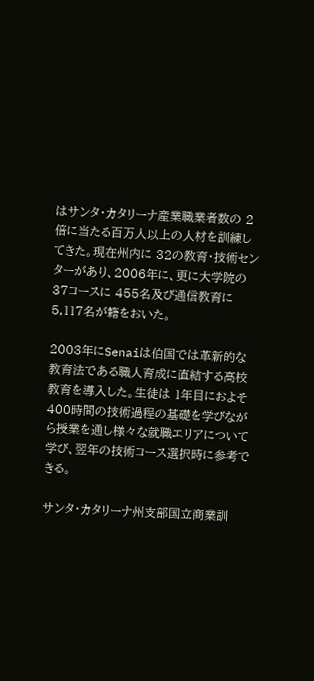はサンタ・カタリーナ産業職業者数の 2倍に当たる百万人以上の人材を訓練してきた。現在州内に 32の教育・技術センターがあり、2006年に、更に大学院の 37コースに 455名及び通信教育に 5,117名が籍をおいた。

2003年にSenaiは伯国では革新的な教育法である職人育成に直結する高校教育を導入した。生徒は 1年目におよそ 400時間の技術過程の基礎を学びながら授業を通し様々な就職エリアについて学び、翌年の技術コース選択時に参考できる。

サンタ・カタリーナ州支部国立商業訓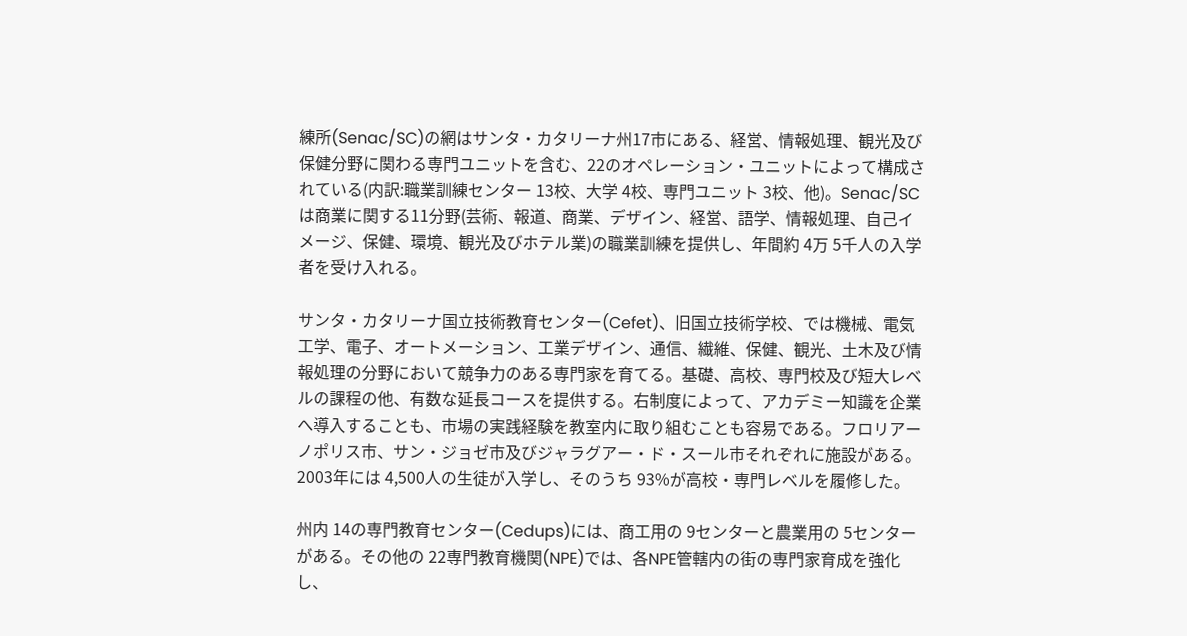練所(Senac/SC)の網はサンタ・カタリーナ州17市にある、経営、情報処理、観光及び保健分野に関わる専門ユニットを含む、22のオペレーション・ユニットによって構成されている(内訳:職業訓練センター 13校、大学 4校、専門ユニット 3校、他)。Senac/SCは商業に関する11分野(芸術、報道、商業、デザイン、経営、語学、情報処理、自己イメージ、保健、環境、観光及びホテル業)の職業訓練を提供し、年間約 4万 5千人の入学者を受け入れる。

サンタ・カタリーナ国立技術教育センター(Cefet)、旧国立技術学校、では機械、電気工学、電子、オートメーション、工業デザイン、通信、繊維、保健、観光、土木及び情報処理の分野において競争力のある専門家を育てる。基礎、高校、専門校及び短大レベルの課程の他、有数な延長コースを提供する。右制度によって、アカデミー知識を企業へ導入することも、市場の実践経験を教室内に取り組むことも容易である。フロリアーノポリス市、サン・ジョゼ市及びジャラグアー・ド・スール市それぞれに施設がある。2003年には 4,500人の生徒が入学し、そのうち 93%が高校・専門レベルを履修した。

州内 14の専門教育センター(Cedups)には、商工用の 9センターと農業用の 5センターがある。その他の 22専門教育機関(NPE)では、各NPE管轄内の街の専門家育成を強化し、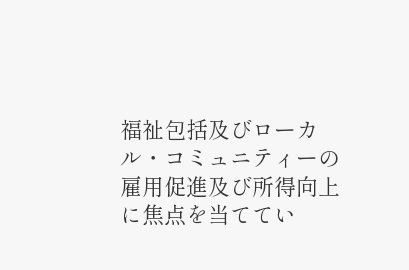福祉包括及びローカル・コミュニティーの雇用促進及び所得向上に焦点を当ててい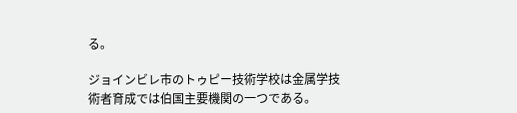る。

ジョインビレ市のトゥピー技術学校は金属学技術者育成では伯国主要機関の一つである。